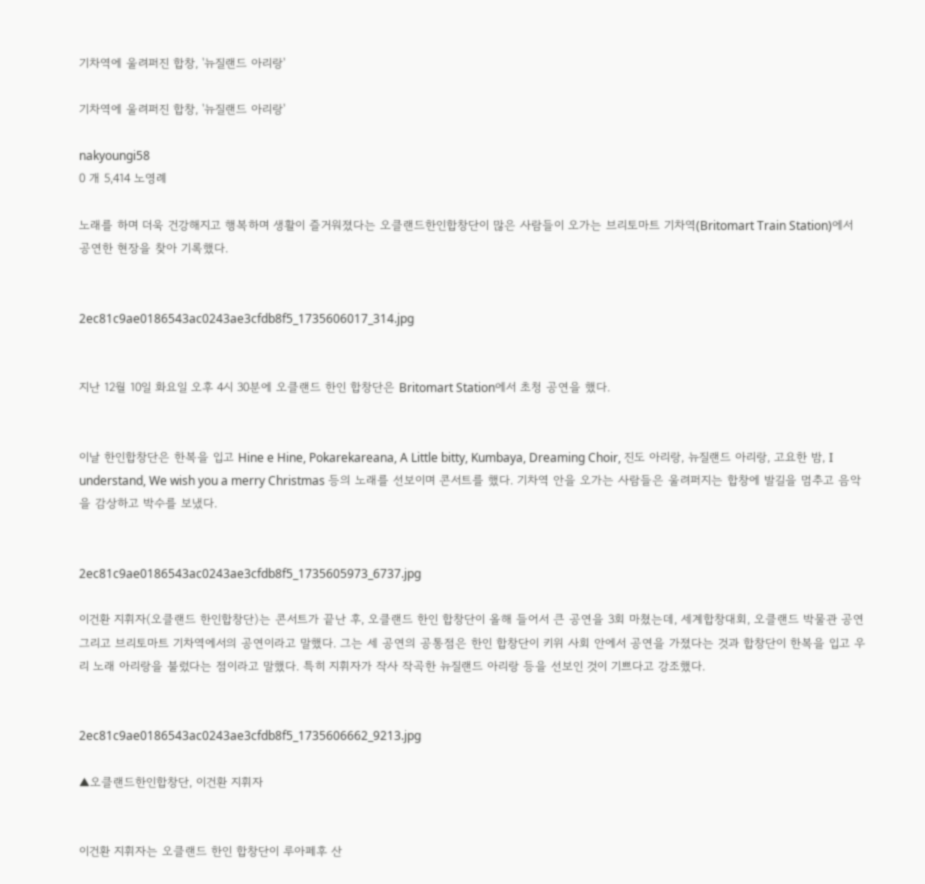기차역에 울려퍼진 합창, '뉴질랜드 아리랑'

기차역에 울려퍼진 합창, '뉴질랜드 아리랑'

nakyoungi58
0 개 5,414 노영례

노래를 하며 더욱 건강해지고 행복하며 생활이 즐거워졌다는 오클랜드한인합창단이 많은 사람들이 오가는 브리토마트 기차역(Britomart Train Station)에서 공연한 현장을 찾아 기록했다.


2ec81c9ae0186543ac0243ae3cfdb8f5_1735606017_314.jpg


지난 12월 10일 화요일 오후 4시 30분에 오클랜드 한인 합창단은 Britomart Station에서 초청 공연을 했다.


이날 한인합창단은 한복을 입고 Hine e Hine, Pokarekareana, A Little bitty, Kumbaya, Dreaming Choir, 진도 아리랑, 뉴질랜드 아리랑, 고요한 밤, I understand, We wish you a merry Christmas 등의 노래를 선보이며 콘서트를 했다. 기차역 안을 오가는 사람들은 울려퍼지는 합창에 발길을 멈추고 음악을 감상하고 박수를 보냈다.


2ec81c9ae0186543ac0243ae3cfdb8f5_1735605973_6737.jpg

이건환 지휘자(오클랜드 한인합창단)는 콘서트가 끝난 후, 오클랜드 한인 합창단이 올해 들어서 큰 공연을 3회 마쳤는데, 세계합창대회, 오클랜드 박물관 공연 그리고 브리토마트 기차역에서의 공연이라고 말했다. 그는 세 공연의 공통점은 한인 합창단이 키위 사회 안에서 공연을 가졌다는 것과 합창단이 한복을 입고 우리 노래 아리랑을 불렀다는 점이라고 말했다. 특히 지휘자가 작사 작곡한 뉴질랜드 아리랑 등을 선보인 것이 기쁘다고 강조했다.


2ec81c9ae0186543ac0243ae3cfdb8f5_1735606662_9213.jpg

▲오클랜드한인합창단, 이건환 지휘자


이건환 지휘자는 오클랜드 한인 합창단이 루아페후 산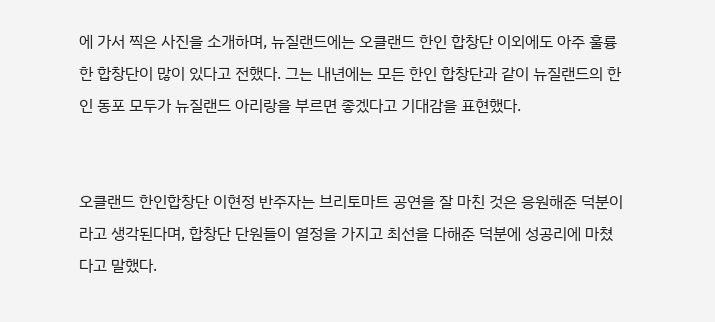에 가서 찍은 사진을 소개하며, 뉴질랜드에는 오클랜드 한인 합창단 이외에도 아주 훌륭한 합창단이 많이 있다고 전했다. 그는 내년에는 모든 한인 합창단과 같이 뉴질랜드의 한인 동포 모두가 뉴질랜드 아리랑을 부르면 좋겠다고 기대감을 표현했다.


오클랜드 한인합창단 이현정 반주자는 브리토마트 공연을 잘 마친 것은 응원해준 덕분이라고 생각된다며, 합창단 단원들이 열정을 가지고 최선을 다해준 덕분에 성공리에 마쳤다고 말했다.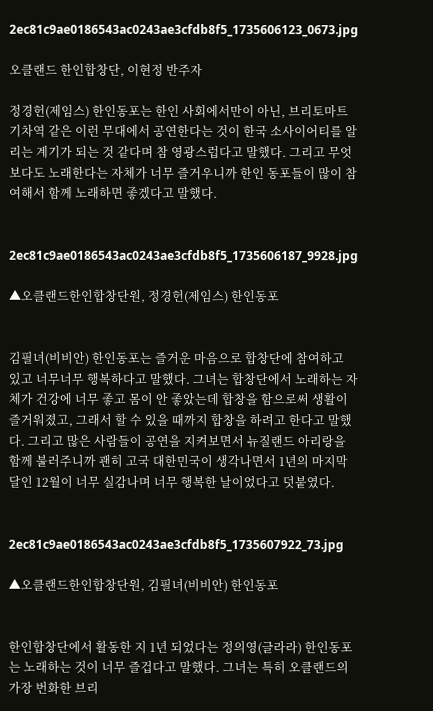2ec81c9ae0186543ac0243ae3cfdb8f5_1735606123_0673.jpg

오클랜드 한인합창단, 이현정 반주자

정경헌(제임스) 한인동포는 한인 사회에서만이 아닌, 브리토마트 기차역 같은 이런 무대에서 공연한다는 것이 한국 소사이어티를 알리는 계기가 되는 것 같다며 참 영광스럽다고 말했다. 그리고 무엇보다도 노래한다는 자체가 너무 즐거우니까 한인 동포들이 많이 참여해서 함께 노래하면 좋겠다고 말했다.


2ec81c9ae0186543ac0243ae3cfdb8f5_1735606187_9928.jpg

▲오클랜드한인합창단원, 정경헌(제임스) 한인동포


김필녀(비비안) 한인동포는 즐거운 마음으로 합창단에 참여하고 있고 너무너무 행복하다고 말했다. 그녀는 합창단에서 노래하는 자체가 건강에 너무 좋고 몸이 안 좋았는데 합창을 함으로써 생활이 즐거워졌고, 그래서 할 수 있을 때까지 합창을 하려고 한다고 말했다. 그리고 많은 사람들이 공연을 지켜보면서 뉴질랜드 아리랑을 함께 불러주니까 괜히 고국 대한민국이 생각나면서 1년의 마지막달인 12월이 너무 실감나며 너무 행복한 날이었다고 덧붙였다.


2ec81c9ae0186543ac0243ae3cfdb8f5_1735607922_73.jpg

▲오클랜드한인합창단원, 김필녀(비비안) 한인동포


한인합창단에서 활동한 지 1년 되었다는 정의영(글라라) 한인동포는 노래하는 것이 너무 즐겁다고 말했다. 그녀는 특히 오클랜드의 가장 번화한 브리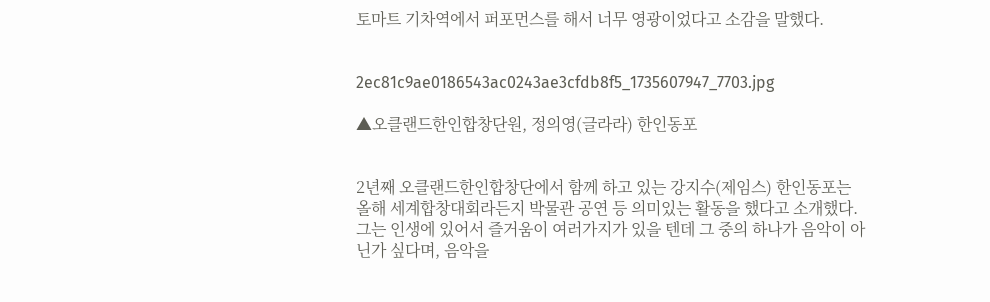토마트 기차역에서 퍼포먼스를 해서 너무 영광이었다고 소감을 말했다.


2ec81c9ae0186543ac0243ae3cfdb8f5_1735607947_7703.jpg

▲오클랜드한인합창단원, 정의영(글라라) 한인동포


2년째 오클랜드한인합창단에서 함께 하고 있는 강지수(제임스) 한인동포는 올해 세계합창대회라든지 박물관 공연 등 의미있는 활동을 했다고 소개했다. 그는 인생에 있어서 즐거움이 여러가지가 있을 텐데 그 중의 하나가 음악이 아닌가 싶다며, 음악을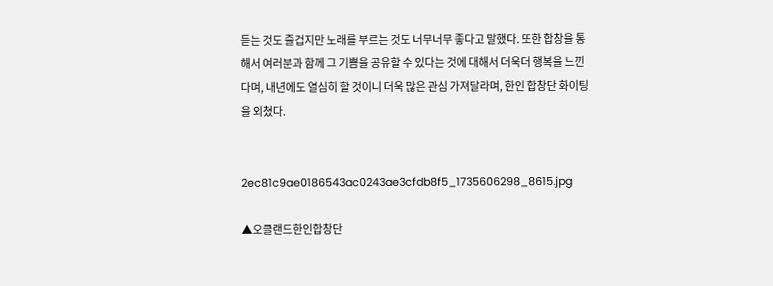듣는 것도 즐겁지만 노래를 부르는 것도 너무너무 좋다고 말했다. 또한 합창을 통해서 여러분과 함께 그 기쁨을 공유할 수 있다는 것에 대해서 더욱더 행복을 느낀다며, 내년에도 열심히 할 것이니 더욱 많은 관심 가져달라며, 한인 합창단 화이팅을 외쳤다.


2ec81c9ae0186543ac0243ae3cfdb8f5_1735606298_8615.jpg

▲오클랜드한인합창단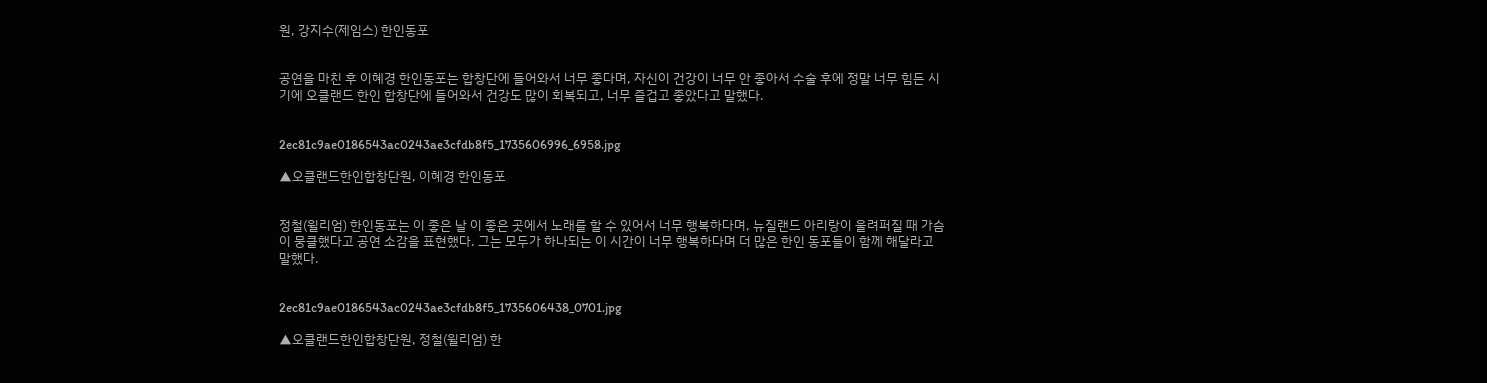원, 강지수(제임스) 한인동포


공연을 마친 후 이혜경 한인동포는 합창단에 들어와서 너무 좋다며, 자신이 건강이 너무 안 좋아서 수술 후에 정말 너무 힘든 시기에 오클랜드 한인 합창단에 들어와서 건강도 많이 회복되고, 너무 즐겁고 좋았다고 말했다.


2ec81c9ae0186543ac0243ae3cfdb8f5_1735606996_6958.jpg

▲오클랜드한인합창단원, 이혜경 한인동포


정철(윌리엄) 한인동포는 이 좋은 날 이 좋은 곳에서 노래를 할 수 있어서 너무 행복하다며, 뉴질랜드 아리랑이 울려퍼질 때 가슴이 뭉클했다고 공연 소감을 표현했다. 그는 모두가 하나되는 이 시간이 너무 행복하다며 더 많은 한인 동포들이 함께 해달라고 말했다.


2ec81c9ae0186543ac0243ae3cfdb8f5_1735606438_0701.jpg

▲오클랜드한인합창단원, 정철(윌리엄) 한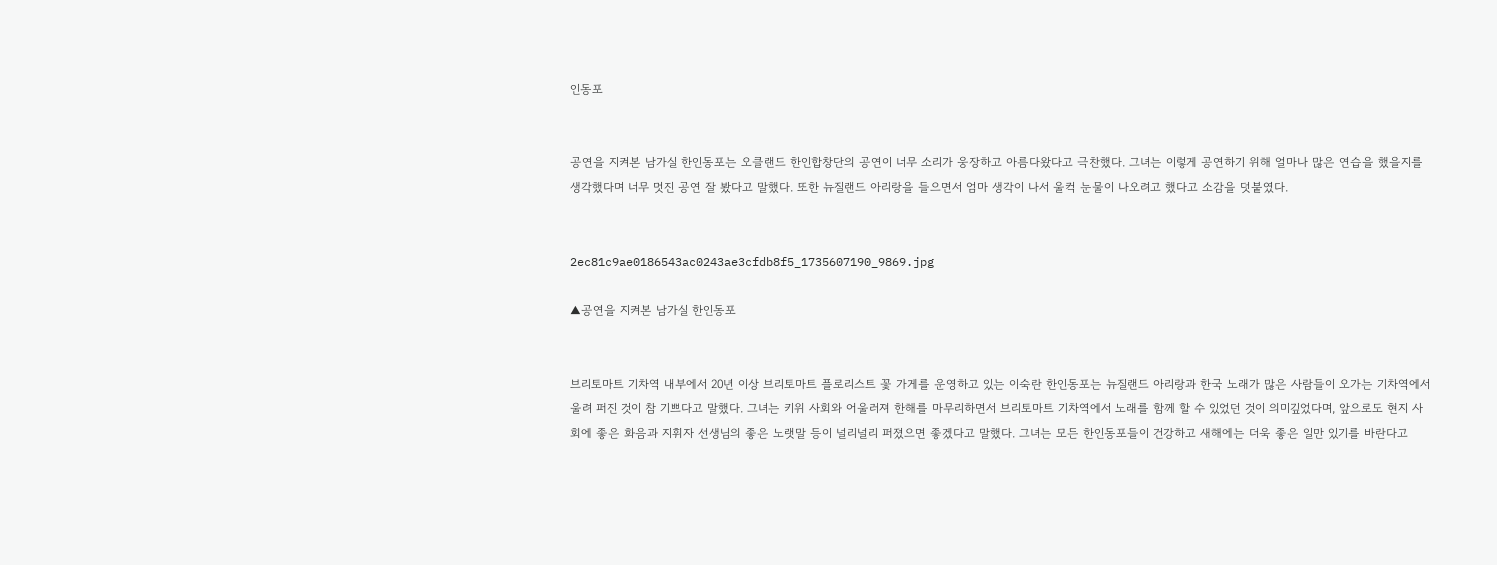인동포


공연을 지켜본 남가실 한인동포는 오클랜드 한인합창단의 공연이 너무 소리가 웅장하고 아름다왔다고 극찬했다. 그녀는 이렇게 공연하기 위해 얼마나 많은 연습을 했을지를 생각했다며 너무 멋진 공연 잘 봤다고 말했다. 또한 뉴질랜드 아리랑을 들으면서 엄마 생각이 나서 울컥 눈물이 나오려고 했다고 소감을 덧붙였다.


2ec81c9ae0186543ac0243ae3cfdb8f5_1735607190_9869.jpg

▲공연을 지켜본 남가실 한인동포


브리토마트 기차역 내부에서 20년 이상 브리토마트 플로리스트 꽃 가게를 운영하고 있는 이숙란 한인동포는 뉴질랜드 아리랑과 한국 노래가 많은 사람들이 오가는 기차역에서 울려 퍼진 것이 참 기쁘다고 말했다. 그녀는 키위 사회와 어울러져 한해를 마무리하면서 브리토마트 기차역에서 노래를 함께 할 수 있었던 것이 의미깊었다며, 앞으로도 현지 사회에 좋은 화음과 지휘자 선생님의 좋은 노랫말 등이 널리널리 퍼졌으면 좋겠다고 말했다. 그녀는 모든 한인동포들이 건강하고 새해에는 더욱 좋은 일만 있기를 바란다고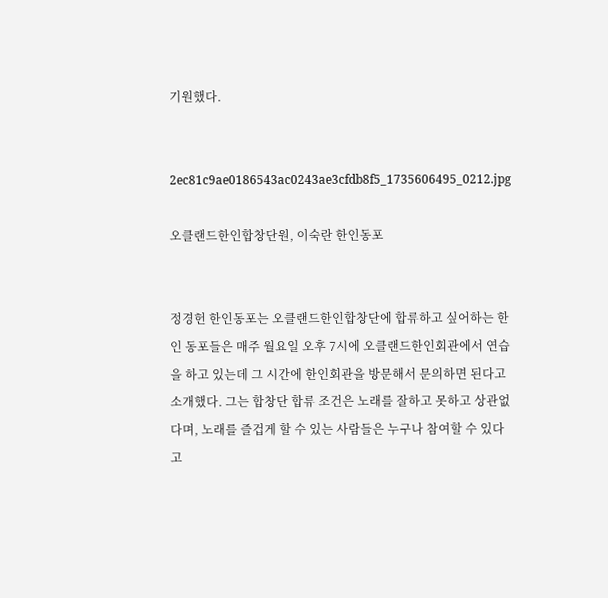기원했다.


2ec81c9ae0186543ac0243ae3cfdb8f5_1735606495_0212.jpg

오클랜드한인합창단원, 이숙란 한인동포


정경헌 한인동포는 오클랜드한인합창단에 합류하고 싶어하는 한인 동포들은 매주 월요일 오후 7시에 오클랜드한인회관에서 연습을 하고 있는데 그 시간에 한인회관을 방문해서 문의하면 된다고 소개했다. 그는 합창단 합류 조건은 노래를 잘하고 못하고 상관없다며, 노래를 즐겁게 할 수 있는 사람들은 누구나 참여할 수 있다고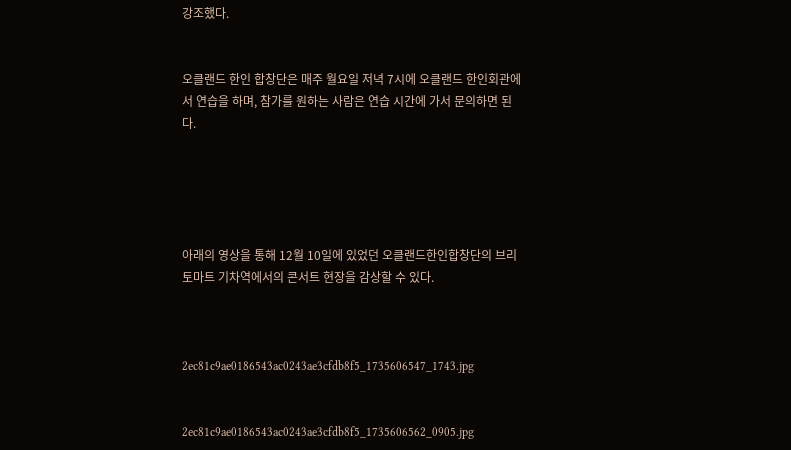강조했다.


오클랜드 한인 합창단은 매주 월요일 저녁 7시에 오클랜드 한인회관에서 연습을 하며, 참가를 원하는 사람은 연습 시간에 가서 문의하면 된다.





아래의 영상을 통해 12월 10일에 있었던 오클랜드한인합창단의 브리토마트 기차역에서의 콘서트 현장을 감상할 수 있다.



2ec81c9ae0186543ac0243ae3cfdb8f5_1735606547_1743.jpg


2ec81c9ae0186543ac0243ae3cfdb8f5_1735606562_0905.jpg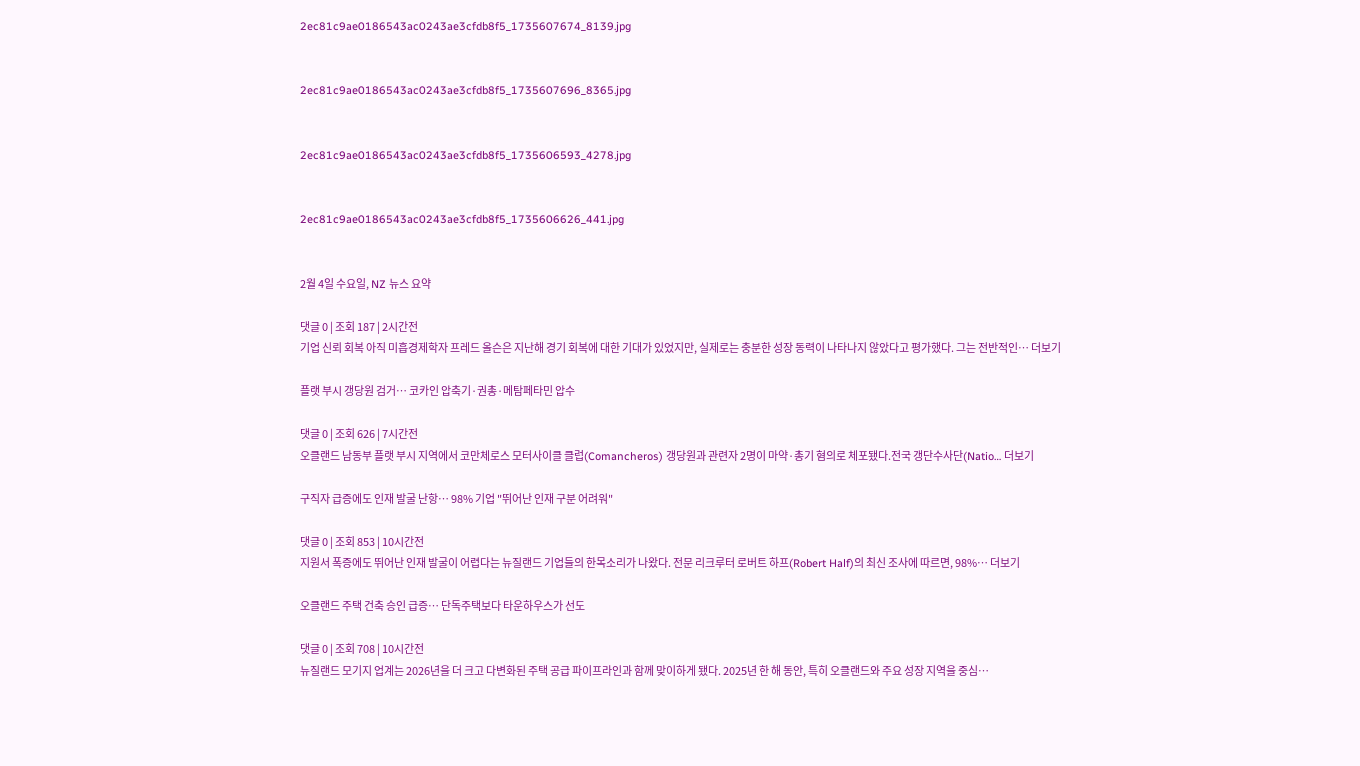2ec81c9ae0186543ac0243ae3cfdb8f5_1735607674_8139.jpg


2ec81c9ae0186543ac0243ae3cfdb8f5_1735607696_8365.jpg


2ec81c9ae0186543ac0243ae3cfdb8f5_1735606593_4278.jpg


2ec81c9ae0186543ac0243ae3cfdb8f5_1735606626_441.jpg


2월 4일 수요일, NZ 뉴스 요약

댓글 0 | 조회 187 | 2시간전
기업 신뢰 회복 아직 미흡경제학자 프레드 올슨은 지난해 경기 회복에 대한 기대가 있었지만, 실제로는 충분한 성장 동력이 나타나지 않았다고 평가했다. 그는 전반적인… 더보기

플랫 부시 갱당원 검거… 코카인 압축기·권총·메탐페타민 압수

댓글 0 | 조회 626 | 7시간전
오클랜드 남동부 플랫 부시 지역에서 코만체로스 모터사이클 클럽(Comancheros) 갱당원과 관련자 2명이 마약·총기 혐의로 체포됐다.전국 갱단수사단(Natio… 더보기

구직자 급증에도 인재 발굴 난항… 98% 기업 "뛰어난 인재 구분 어려워"

댓글 0 | 조회 853 | 10시간전
지원서 폭증에도 뛰어난 인재 발굴이 어렵다는 뉴질랜드 기업들의 한목소리가 나왔다. 전문 리크루터 로버트 하프(Robert Half)의 최신 조사에 따르면, 98%… 더보기

오클랜드 주택 건축 승인 급증… 단독주택보다 타운하우스가 선도

댓글 0 | 조회 708 | 10시간전
뉴질랜드 모기지 업계는 2026년을 더 크고 다변화된 주택 공급 파이프라인과 함께 맞이하게 됐다. 2025년 한 해 동안, 특히 오클랜드와 주요 성장 지역을 중심…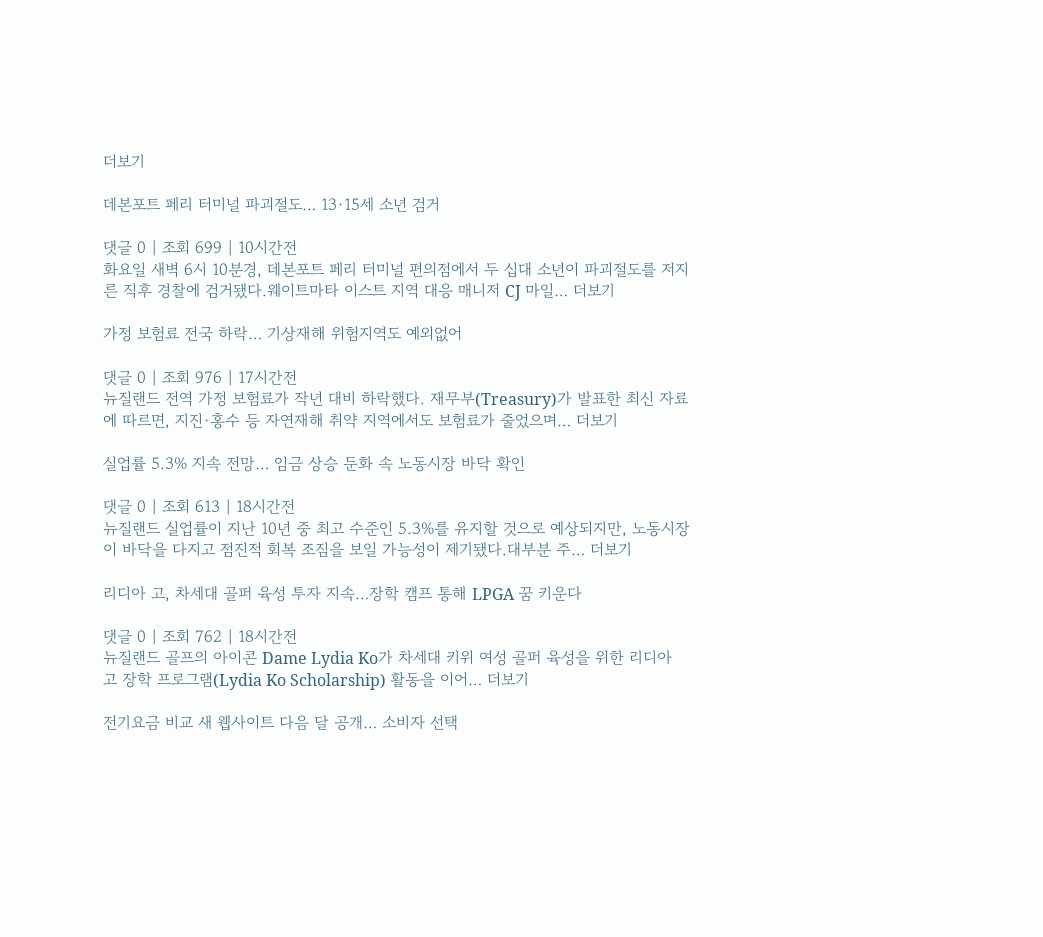더보기

데본포트 페리 터미널 파괴절도… 13·15세 소년 검거

댓글 0 | 조회 699 | 10시간전
화요일 새벽 6시 10분경, 데본포트 페리 터미널 편의점에서 두 십대 소년이 파괴절도를 저지른 직후 경찰에 검거됐다.웨이트마타 이스트 지역 대응 매니저 CJ 마일… 더보기

가정 보험료 전국 하락… 기상재해 위험지역도 예외없어

댓글 0 | 조회 976 | 17시간전
뉴질랜드 전역 가정 보험료가 작년 대비 하락했다. 재무부(Treasury)가 발표한 최신 자료에 따르면, 지진·홍수 등 자연재해 취약 지역에서도 보험료가 줄었으며… 더보기

실업률 5.3% 지속 전망… 임금 상승 둔화 속 노동시장 바닥 확인

댓글 0 | 조회 613 | 18시간전
뉴질랜드 실업률이 지난 10년 중 최고 수준인 5.3%를 유지할 것으로 예상되지만, 노동시장이 바닥을 다지고 점진적 회복 조짐을 보일 가능성이 제기됐다.대부분 주… 더보기

리디아 고, 차세대 골퍼 육성 투자 지속…장학 캠프 통해 LPGA 꿈 키운다

댓글 0 | 조회 762 | 18시간전
뉴질랜드 골프의 아이콘 Dame Lydia Ko가 차세대 키위 여성 골퍼 육성을 위한 리디아 고 장학 프로그램(Lydia Ko Scholarship) 활동을 이어… 더보기

전기요금 비교 새 웹사이트 다음 달 공개… 소비자 선택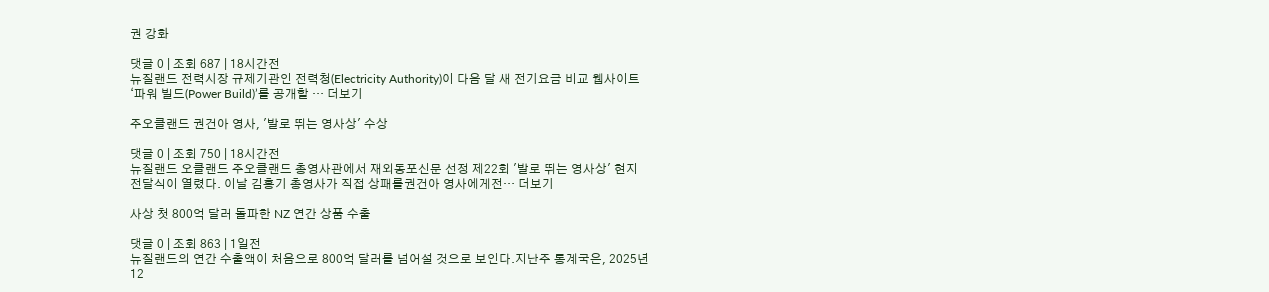권 강화

댓글 0 | 조회 687 | 18시간전
뉴질랜드 전력시장 규제기관인 전력청(Electricity Authority)이 다음 달 새 전기요금 비교 웹사이트 ‘파워 빌드(Power Build)’를 공개할 … 더보기

주오클랜드 권건아 영사, '발로 뛰는 영사상' 수상

댓글 0 | 조회 750 | 18시간전
뉴질랜드 오클랜드 주오클랜드 총영사관에서 재외동포신문 선정 제22회 '발로 뛰는 영사상' 현지 전달식이 열렸다. 이날 김홍기 총영사가 직접 상패를권건아 영사에게전… 더보기

사상 첫 800억 달러 돌파한 NZ 연간 상품 수출

댓글 0 | 조회 863 | 1일전
뉴질랜드의 연간 수출액이 처음으로 800억 달러를 넘어설 것으로 보인다.지난주 통계국은, 2025년 12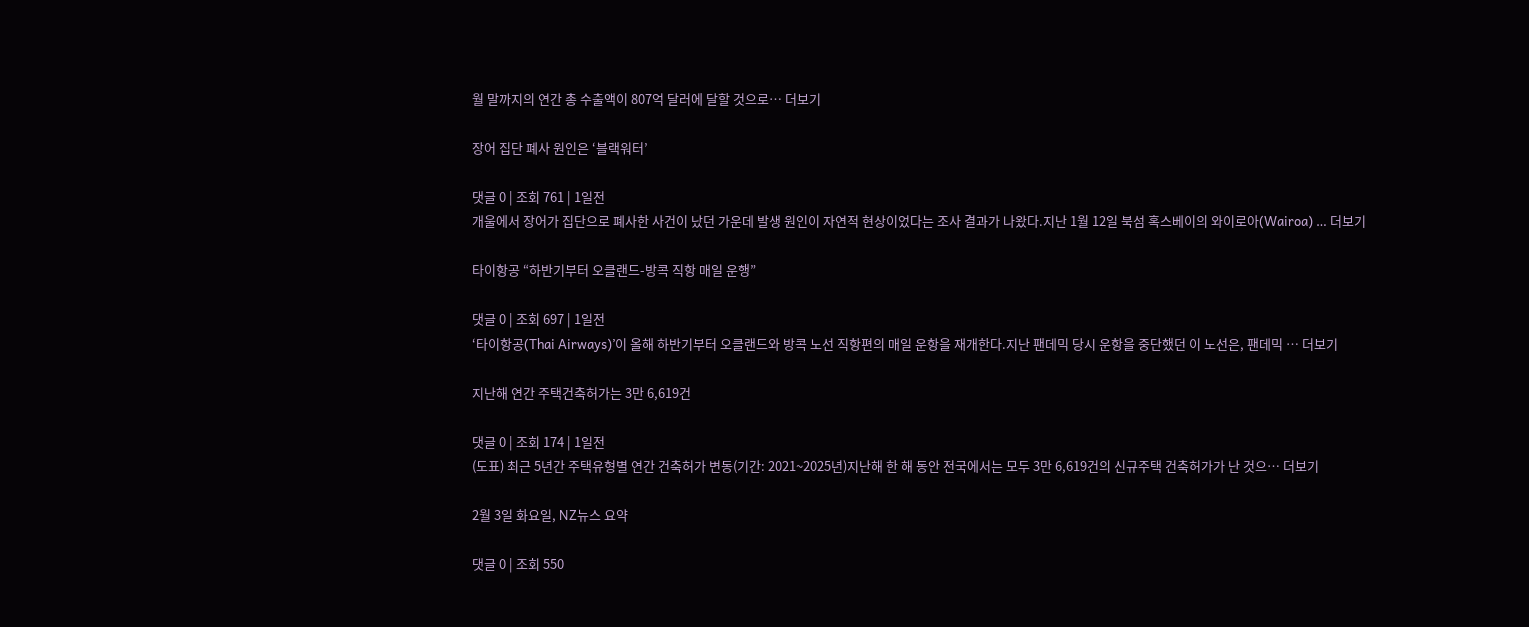월 말까지의 연간 총 수출액이 807억 달러에 달할 것으로… 더보기

장어 집단 폐사 원인은 ‘블랙워터’

댓글 0 | 조회 761 | 1일전
개울에서 장어가 집단으로 폐사한 사건이 났던 가운데 발생 원인이 자연적 현상이었다는 조사 결과가 나왔다.지난 1월 12일 북섬 혹스베이의 와이로아(Wairoa) … 더보기

타이항공 “하반기부터 오클랜드-방콕 직항 매일 운행”

댓글 0 | 조회 697 | 1일전
‘타이항공(Thai Airways)’이 올해 하반기부터 오클랜드와 방콕 노선 직항편의 매일 운항을 재개한다.지난 팬데믹 당시 운항을 중단했던 이 노선은, 팬데믹 … 더보기

지난해 연간 주택건축허가는 3만 6,619건

댓글 0 | 조회 174 | 1일전
(도표) 최근 5년간 주택유형별 연간 건축허가 변동(기간: 2021~2025년)지난해 한 해 동안 전국에서는 모두 3만 6,619건의 신규주택 건축허가가 난 것으… 더보기

2월 3일 화요일, NZ뉴스 요약

댓글 0 | 조회 550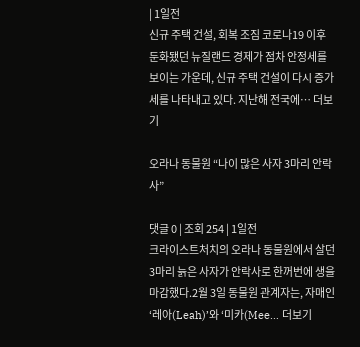| 1일전
신규 주택 건설, 회복 조짐 코로나19 이후 둔화됐던 뉴질랜드 경제가 점차 안정세를 보이는 가운데, 신규 주택 건설이 다시 증가세를 나타내고 있다. 지난해 전국에… 더보기

오라나 동물원 “나이 많은 사자 3마리 안락사”

댓글 0 | 조회 254 | 1일전
크라이스트처치의 오라나 동물원에서 살던 3마리 늙은 사자가 안락사로 한꺼번에 생을 마감했다.2월 3일 동물원 관계자는, 자매인 ‘레아(Leah)’와 ‘미카(Mee… 더보기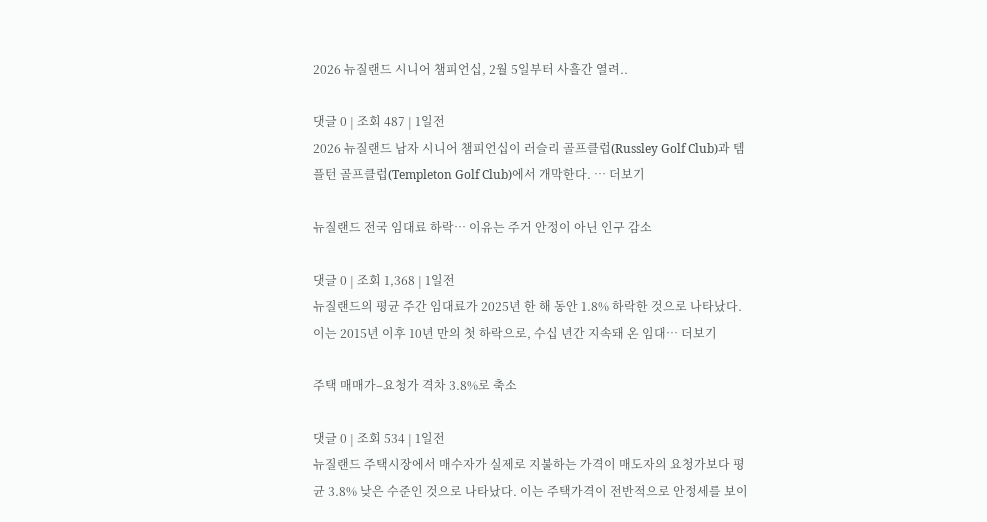2026 뉴질랜드 시니어 챔피언십, 2월 5일부터 사흘간 열려..

댓글 0 | 조회 487 | 1일전
2026 뉴질랜드 남자 시니어 챔피언십이 러슬리 골프클럽(Russley Golf Club)과 템플턴 골프클럽(Templeton Golf Club)에서 개막한다. … 더보기

뉴질랜드 전국 임대료 하락… 이유는 주거 안정이 아닌 인구 감소

댓글 0 | 조회 1,368 | 1일전
뉴질랜드의 평균 주간 임대료가 2025년 한 해 동안 1.8% 하락한 것으로 나타났다. 이는 2015년 이후 10년 만의 첫 하락으로, 수십 년간 지속돼 온 임대… 더보기

주택 매매가–요청가 격차 3.8%로 축소

댓글 0 | 조회 534 | 1일전
뉴질랜드 주택시장에서 매수자가 실제로 지불하는 가격이 매도자의 요청가보다 평균 3.8% 낮은 수준인 것으로 나타났다. 이는 주택가격이 전반적으로 안정세를 보이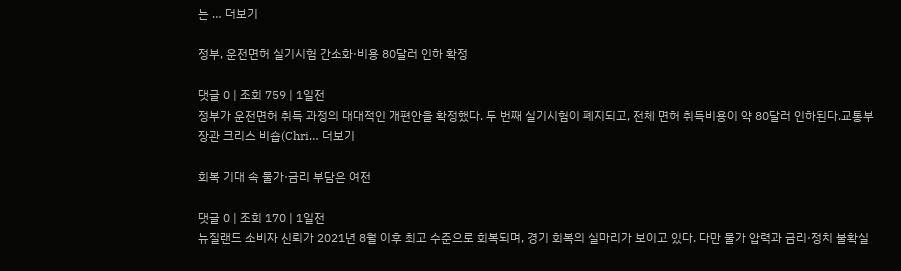는 … 더보기

정부, 운전면허 실기시험 간소화·비용 80달러 인하 확정

댓글 0 | 조회 759 | 1일전
정부가 운전면허 취득 과정의 대대적인 개편안을 확정했다. 두 번째 실기시험이 폐지되고, 전체 면허 취득비용이 약 80달러 인하된다.교통부장관 크리스 비숍(Chri… 더보기

회복 기대 속 물가·금리 부담은 여전

댓글 0 | 조회 170 | 1일전
뉴질랜드 소비자 신뢰가 2021년 8월 이후 최고 수준으로 회복되며, 경기 회복의 실마리가 보이고 있다. 다만 물가 압력과 금리·정치 불확실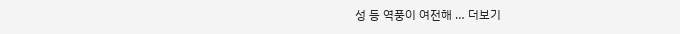성 등 역풍이 여전해 … 더보기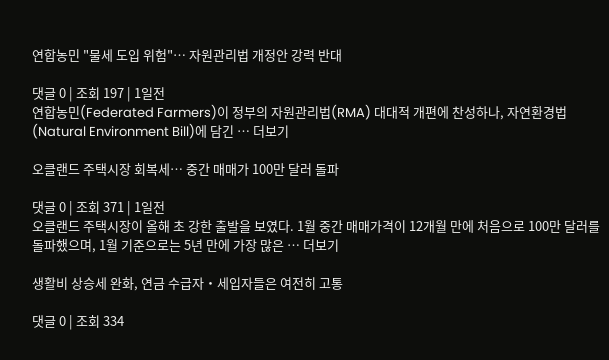연합농민 "물세 도입 위험"… 자원관리법 개정안 강력 반대

댓글 0 | 조회 197 | 1일전
연합농민(Federated Farmers)이 정부의 자원관리법(RMA) 대대적 개편에 찬성하나, 자연환경법(Natural Environment Bill)에 담긴 … 더보기

오클랜드 주택시장 회복세… 중간 매매가 100만 달러 돌파

댓글 0 | 조회 371 | 1일전
오클랜드 주택시장이 올해 초 강한 출발을 보였다. 1월 중간 매매가격이 12개월 만에 처음으로 100만 달러를 돌파했으며, 1월 기준으로는 5년 만에 가장 많은 … 더보기

생활비 상승세 완화, 연금 수급자‧세입자들은 여전히 고통

댓글 0 | 조회 334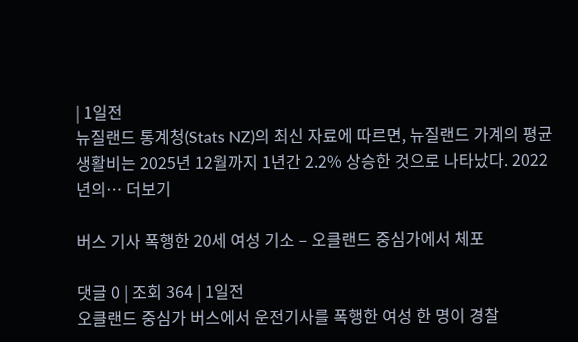| 1일전
뉴질랜드 통계청(Stats NZ)의 최신 자료에 따르면, 뉴질랜드 가계의 평균 생활비는 2025년 12월까지 1년간 2.2% 상승한 것으로 나타났다. 2022년의… 더보기

버스 기사 폭행한 20세 여성 기소 – 오클랜드 중심가에서 체포

댓글 0 | 조회 364 | 1일전
오클랜드 중심가 버스에서 운전기사를 폭행한 여성 한 명이 경찰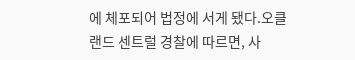에 체포되어 법정에 서게 됐다.오클랜드 센트럴 경찰에 따르면, 사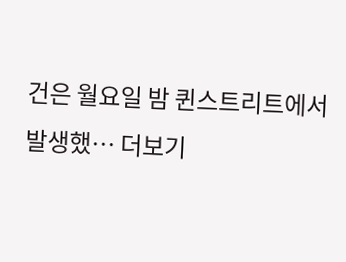건은 월요일 밤 퀸스트리트에서 발생했… 더보기